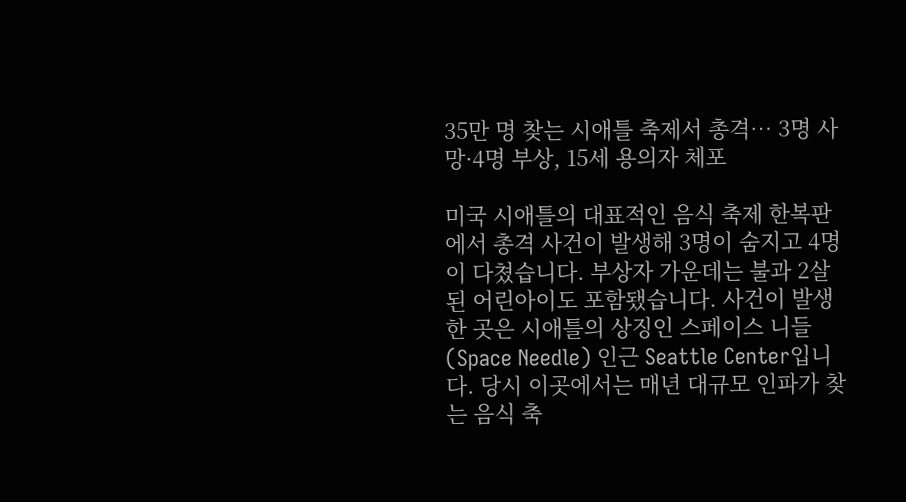35만 명 찾는 시애틀 축제서 총격… 3명 사망·4명 부상, 15세 용의자 체포

미국 시애틀의 대표적인 음식 축제 한복판에서 총격 사건이 발생해 3명이 숨지고 4명이 다쳤습니다. 부상자 가운데는 불과 2살 된 어린아이도 포함됐습니다. 사건이 발생한 곳은 시애틀의 상징인 스페이스 니들(Space Needle) 인근 Seattle Center입니다. 당시 이곳에서는 매년 대규모 인파가 찾는 음식 축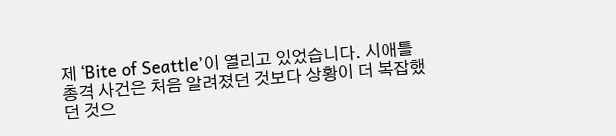제 ‘Bite of Seattle’이 열리고 있었습니다. 시애틀 총격 사건은 처음 알려졌던 것보다 상황이 더 복잡했던 것으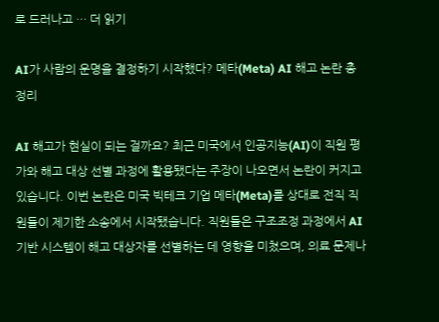로 드러나고 … 더 읽기

AI가 사람의 운명을 결정하기 시작했다? 메타(Meta) AI 해고 논란 총정리

AI 해고가 현실이 되는 걸까요? 최근 미국에서 인공지능(AI)이 직원 평가와 해고 대상 선별 과정에 활용됐다는 주장이 나오면서 논란이 커지고 있습니다. 이번 논란은 미국 빅테크 기업 메타(Meta)를 상대로 전직 직원들이 제기한 소송에서 시작됐습니다. 직원들은 구조조정 과정에서 AI 기반 시스템이 해고 대상자를 선별하는 데 영향을 미쳤으며, 의료 문제나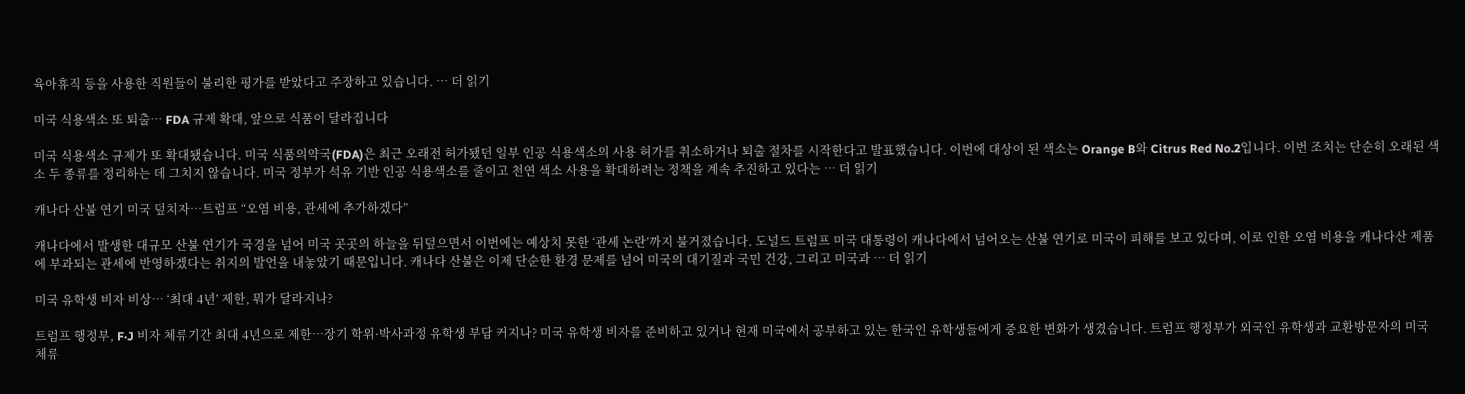육아휴직 등을 사용한 직원들이 불리한 평가를 받았다고 주장하고 있습니다. … 더 읽기

미국 식용색소 또 퇴출… FDA 규제 확대, 앞으로 식품이 달라집니다

미국 식용색소 규제가 또 확대됐습니다. 미국 식품의약국(FDA)은 최근 오래전 허가됐던 일부 인공 식용색소의 사용 허가를 취소하거나 퇴출 절차를 시작한다고 발표했습니다. 이번에 대상이 된 색소는 Orange B와 Citrus Red No.2입니다. 이번 조치는 단순히 오래된 색소 두 종류를 정리하는 데 그치지 않습니다. 미국 정부가 석유 기반 인공 식용색소를 줄이고 천연 색소 사용을 확대하려는 정책을 계속 추진하고 있다는 … 더 읽기

캐나다 산불 연기 미국 덮치자…트럼프 “오염 비용, 관세에 추가하겠다”

캐나다에서 발생한 대규모 산불 연기가 국경을 넘어 미국 곳곳의 하늘을 뒤덮으면서 이번에는 예상치 못한 ‘관세 논란’까지 불거졌습니다. 도널드 트럼프 미국 대통령이 캐나다에서 넘어오는 산불 연기로 미국이 피해를 보고 있다며, 이로 인한 오염 비용을 캐나다산 제품에 부과되는 관세에 반영하겠다는 취지의 발언을 내놓았기 때문입니다. 캐나다 산불은 이제 단순한 환경 문제를 넘어 미국의 대기질과 국민 건강, 그리고 미국과 … 더 읽기

미국 유학생 비자 비상… ‘최대 4년’ 제한, 뭐가 달라지나?

트럼프 행정부, F·J 비자 체류기간 최대 4년으로 제한…장기 학위·박사과정 유학생 부담 커지나? 미국 유학생 비자를 준비하고 있거나 현재 미국에서 공부하고 있는 한국인 유학생들에게 중요한 변화가 생겼습니다. 트럼프 행정부가 외국인 유학생과 교환방문자의 미국 체류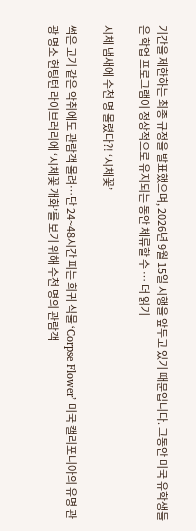기간을 제한하는 최종 규정을 발표했으며, 2026년 9월 15일 시행을 앞두고 있기 때문입니다. 그동안 미국 유학생들은 학업 프로그램이 정상적으로 유지되는 동안 체류할 수 … 더 읽기

시체 냄새에 수천 명 몰렸다?! ‘시체꽃’

썩은 고기 같은 악취에도 관람객 몰려…단 24~48시간 피는 희귀 식물 ‘Corpse Flower’ 미국 캘리포니아의 유명 관광 명소 헌팅턴 라이브러리에 ‘시체꽃 개화’를 보기 위해 수천 명의 관람객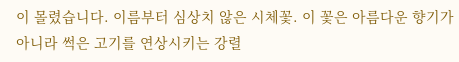이 몰렸습니다. 이름부터 심상치 않은 시체꽃. 이 꽃은 아름다운 향기가 아니라 썩은 고기를 연상시키는 강렬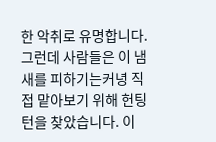한 악취로 유명합니다. 그런데 사람들은 이 냄새를 피하기는커녕 직접 맡아보기 위해 헌팅턴을 찾았습니다. 이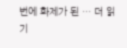번에 화제가 된 … 더 읽기